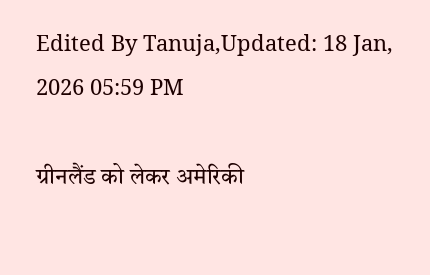Edited By Tanuja,Updated: 18 Jan, 2026 05:59 PM

ग्रीनलैंड को लेकर अमेरिकी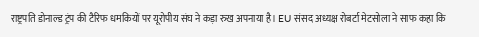राष्ट्रपति डोनाल्ड ट्रंप की टैरिफ धमकियों पर यूरोपीय संघ ने कड़ा रुख अपनाया है। EU संसद अध्यक्ष रोबर्टा मेटसोला ने साफ कहा कि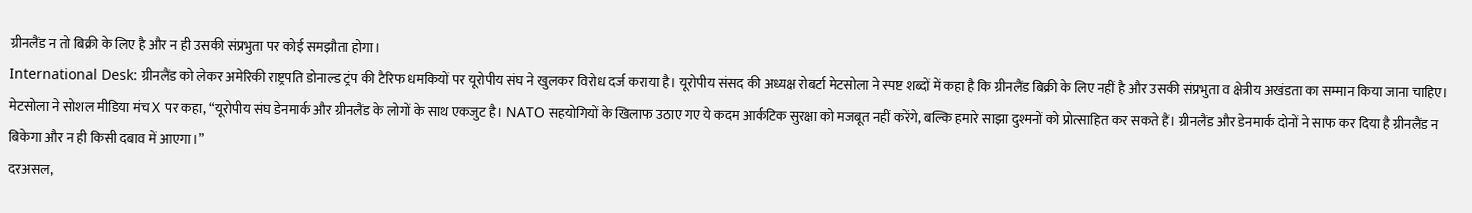ग्रीनलैंड न तो बिक्री के लिए है और न ही उसकी संप्रभुता पर कोई समझौता होगा।
International Desk: ग्रीनलैंड को लेकर अमेरिकी राष्ट्रपति डोनाल्ड ट्रंप की टैरिफ धमकियों पर यूरोपीय संघ ने खुलकर विरोध दर्ज कराया है। यूरोपीय संसद की अध्यक्ष रोबर्टा मेटसोला ने स्पष्ट शब्दों में कहा है कि ग्रीनलैंड बिक्री के लिए नहीं है और उसकी संप्रभुता व क्षेत्रीय अखंडता का सम्मान किया जाना चाहिए। मेटसोला ने सोशल मीडिया मंच X पर कहा, “यूरोपीय संघ डेनमार्क और ग्रीनलैंड के लोगों के साथ एकजुट है। NATO सहयोगियों के खिलाफ उठाए गए ये कदम आर्कटिक सुरक्षा को मजबूत नहीं करेंगे, बल्कि हमारे साझा दुश्मनों को प्रोत्साहित कर सकते हैं। ग्रीनलैंड और डेनमार्क दोनों ने साफ कर दिया है ग्रीनलैंड न बिकेगा और न ही किसी दबाव में आएगा।”
दरअसल,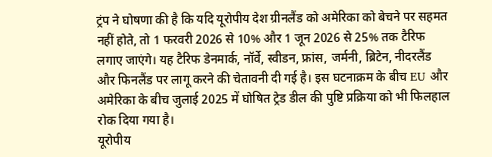ट्रंप ने घोषणा की है कि यदि यूरोपीय देश ग्रीनलैंड को अमेरिका को बेचने पर सहमत नहीं होते, तो 1 फरवरी 2026 से 10% और 1 जून 2026 से 25% तक टैरिफ लगाए जाएंगे। यह टैरिफ डेनमार्क, नॉर्वे, स्वीडन, फ्रांस, जर्मनी, ब्रिटेन, नीदरलैंड और फिनलैंड पर लागू करने की चेतावनी दी गई है। इस घटनाक्रम के बीच EU और अमेरिका के बीच जुलाई 2025 में घोषित ट्रेड डील की पुष्टि प्रक्रिया को भी फिलहाल रोक दिया गया है।
यूरोपीय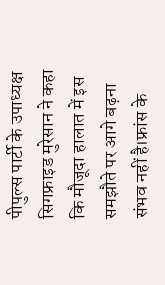पीपुल्स पार्टी के उपाध्यक्ष सिगफ्राइड मुरेसान ने कहा कि मौजूदा हालात में इस समझौते पर आगे बढ़ना संभव नहीं है।फ्रांस के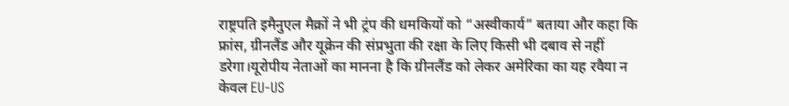राष्ट्रपति इमैनुएल मैक्रों ने भी ट्रंप की धमकियों को “अस्वीकार्य” बताया और कहा कि फ्रांस, ग्रीनलैंड और यूक्रेन की संप्रभुता की रक्षा के लिए किसी भी दबाव से नहीं डरेगा।यूरोपीय नेताओं का मानना है कि ग्रीनलैंड को लेकर अमेरिका का यह रवैया न केवल EU-US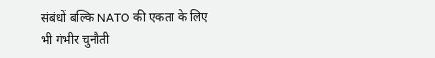संबंधों बल्कि NATO की एकता के लिए भी गंभीर चुनौती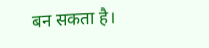बन सकता है।